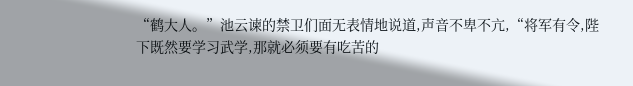“鹤大人。”池云谏的禁卫们面无表情地说道,声音不卑不亢,“将军有令,陛下既然要学习武学,那就必须要有吃苦的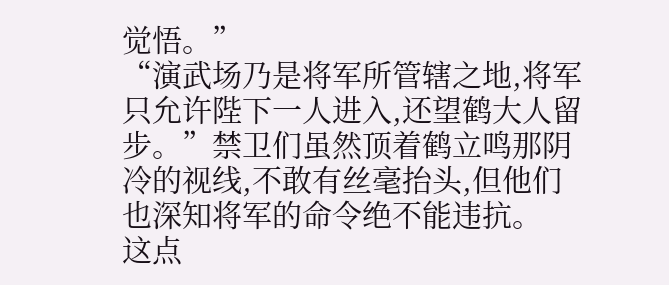觉悟。”
“演武场乃是将军所管辖之地,将军只允许陛下一人进入,还望鹤大人留步。”禁卫们虽然顶着鹤立鸣那阴冷的视线,不敢有丝毫抬头,但他们也深知将军的命令绝不能违抗。
这点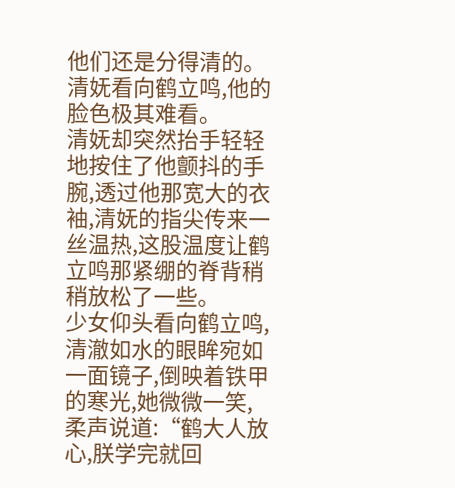他们还是分得清的。
清妩看向鹤立鸣,他的脸色极其难看。
清妩却突然抬手轻轻地按住了他颤抖的手腕,透过他那宽大的衣袖,清妩的指尖传来一丝温热,这股温度让鹤立鸣那紧绷的脊背稍稍放松了一些。
少女仰头看向鹤立鸣,清澈如水的眼眸宛如一面镜子,倒映着铁甲的寒光,她微微一笑,柔声说道:“鹤大人放心,朕学完就回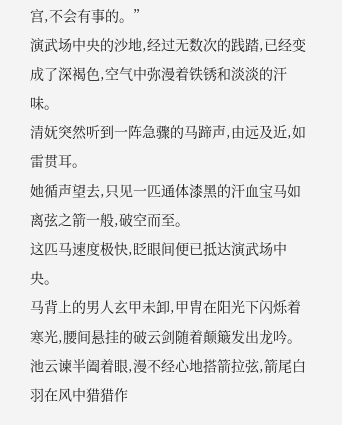宫,不会有事的。”
演武场中央的沙地,经过无数次的践踏,已经变成了深褐色,空气中弥漫着铁锈和淡淡的汗味。
清妩突然听到一阵急骤的马蹄声,由远及近,如雷贯耳。
她循声望去,只见一匹通体漆黑的汗血宝马如离弦之箭一般,破空而至。
这匹马速度极快,眨眼间便已抵达演武场中央。
马背上的男人玄甲未卸,甲胄在阳光下闪烁着寒光,腰间悬挂的破云剑随着颠簸发出龙吟。
池云谏半阖着眼,漫不经心地搭箭拉弦,箭尾白羽在风中猎猎作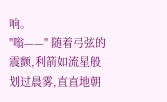响。
"嗡——" 随着弓弦的震颤,利箭如流星般划过晨雾,直直地朝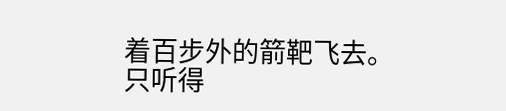着百步外的箭靶飞去。
只听得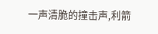一声清脆的撞击声,利箭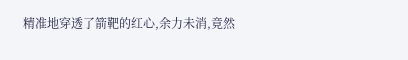精准地穿透了箭靶的红心,余力未消,竟然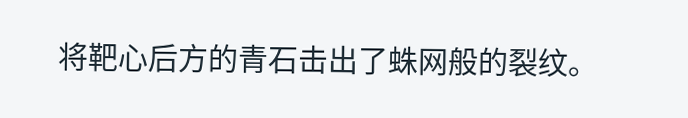将靶心后方的青石击出了蛛网般的裂纹。